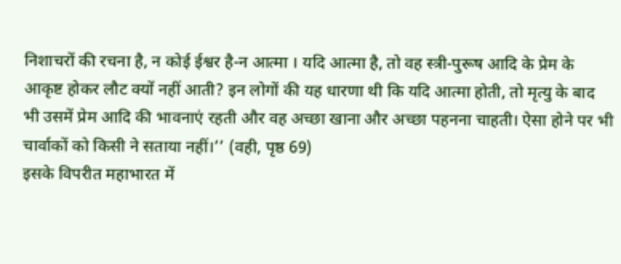निशाचरों की रचना है, न कोई ईश्वर है-न आत्मा । यदि आत्मा है, तो वह स्त्री-पुरूष आदि के प्रेम के आकृष्ट होकर लौट क्यों नहीं आती? इन लोगों की यह धारणा थी कि यदि आत्मा होती, तो मृत्यु के बाद भी उसमें प्रेम आदि की भावनाएं रहती और वह अच्छा खाना और अच्छा पहनना चाहती। ऐसा होने पर भी चार्वाकों को किसी ने सताया नहीं।’’ (वही, पृष्ठ 69)
इसके विपरीत महाभारत में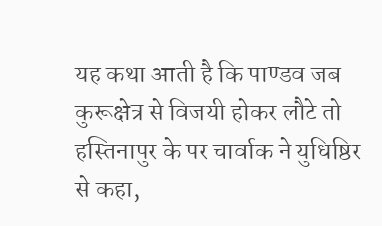यह कथा आती है कि पाण्डव जब कुरूक्षेत्र से विजयी होकर लौटे तो हस्तिनापुर के पर चार्वाक ने युधिष्ठिर से कहा,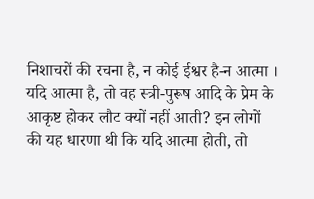निशाचरों की रचना है, न कोई ईश्वर है-न आत्मा । यदि आत्मा है, तो वह स्त्री-पुरूष आदि के प्रेम के आकृष्ट होकर लौट क्यों नहीं आती? इन लोगों की यह धारणा थी कि यदि आत्मा होती, तो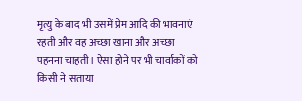मृत्यु के बाद भी उसमें प्रेम आदि की भावनाएं रहती और वह अच्छा खाना और अच्छा पहनना चाहती। ऐसा होने पर भी चार्वाकों को किसी ने सताया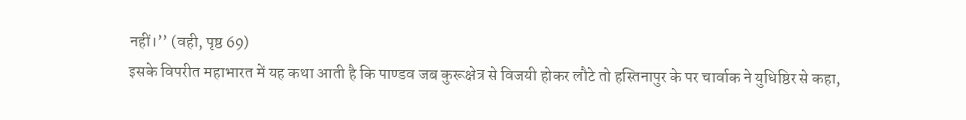नहीं।’’ (वही, पृष्ठ 69)
इसके विपरीत महाभारत में यह कथा आती है कि पाण्डव जब कुरूक्षेत्र से विजयी होकर लौटे तो हस्तिनापुर के पर चार्वाक ने युधिष्ठिर से कहा,